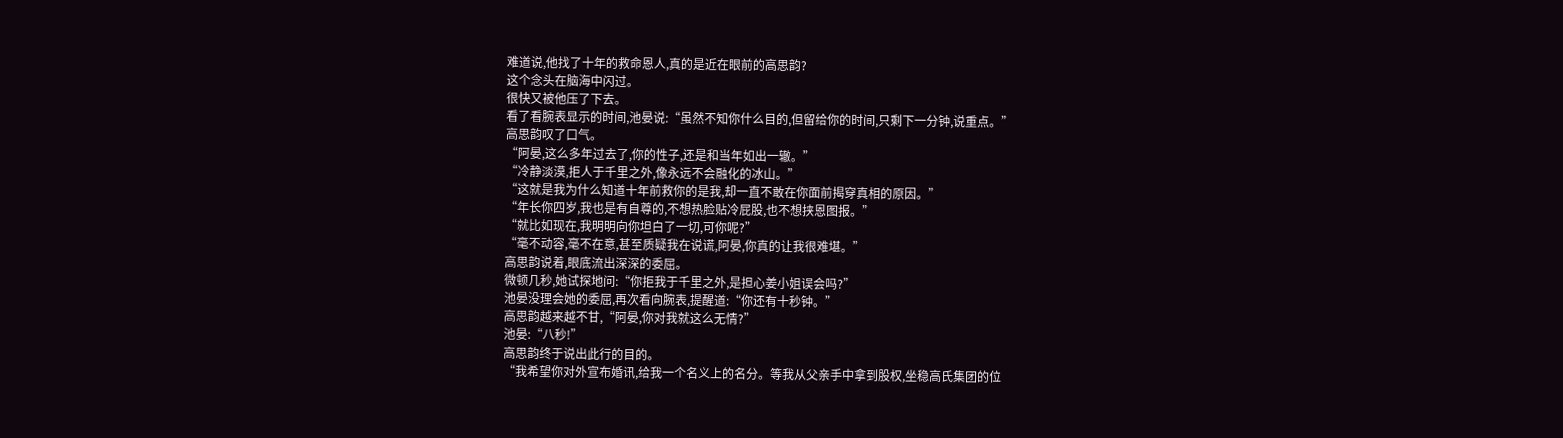难道说,他找了十年的救命恩人,真的是近在眼前的高思韵?
这个念头在脑海中闪过。
很快又被他压了下去。
看了看腕表显示的时间,池晏说:“虽然不知你什么目的,但留给你的时间,只剩下一分钟,说重点。”
高思韵叹了口气。
“阿晏,这么多年过去了,你的性子,还是和当年如出一辙。”
“冷静淡漠,拒人于千里之外,像永远不会融化的冰山。”
“这就是我为什么知道十年前救你的是我,却一直不敢在你面前揭穿真相的原因。”
“年长你四岁,我也是有自尊的,不想热脸贴冷屁股,也不想挟恩图报。”
“就比如现在,我明明向你坦白了一切,可你呢?”
“毫不动容,毫不在意,甚至质疑我在说谎,阿晏,你真的让我很难堪。”
高思韵说着,眼底流出深深的委屈。
微顿几秒,她试探地问:“你拒我于千里之外,是担心姜小姐误会吗?”
池晏没理会她的委屈,再次看向腕表,提醒道:“你还有十秒钟。”
高思韵越来越不甘,“阿晏,你对我就这么无情?”
池晏:“八秒!”
高思韵终于说出此行的目的。
“我希望你对外宣布婚讯,给我一个名义上的名分。等我从父亲手中拿到股权,坐稳高氏集团的位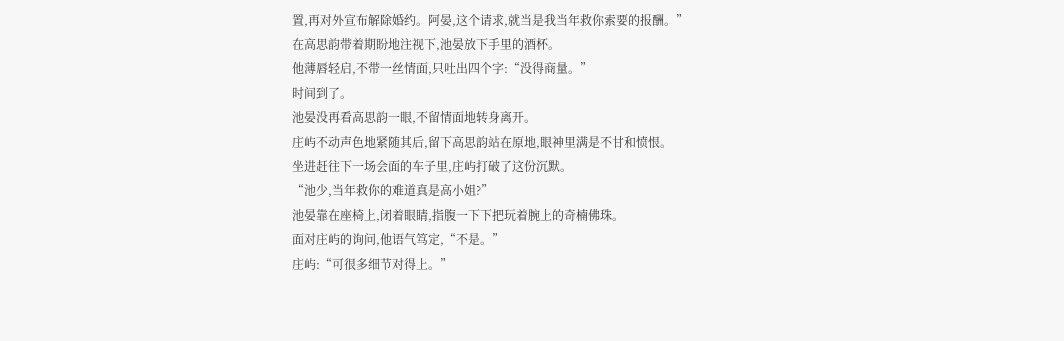置,再对外宣布解除婚约。阿晏,这个请求,就当是我当年救你索要的报酬。”
在高思韵带着期盼地注视下,池晏放下手里的酒杯。
他薄唇轻启,不带一丝情面,只吐出四个字:“没得商量。”
时间到了。
池晏没再看高思韵一眼,不留情面地转身离开。
庄屿不动声色地紧随其后,留下高思韵站在原地,眼神里满是不甘和愤恨。
坐进赶往下一场会面的车子里,庄屿打破了这份沉默。
“池少,当年救你的难道真是高小姐?”
池晏靠在座椅上,闭着眼睛,指腹一下下把玩着腕上的奇楠佛珠。
面对庄屿的询问,他语气笃定,“不是。”
庄屿:“可很多细节对得上。”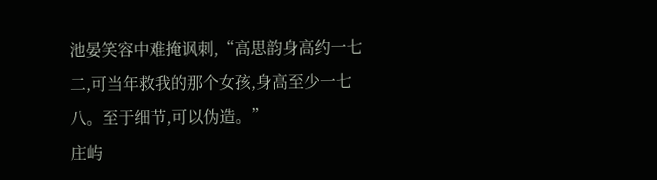池晏笑容中难掩讽刺,“高思韵身高约一七二,可当年救我的那个女孩,身高至少一七八。至于细节,可以伪造。”
庄屿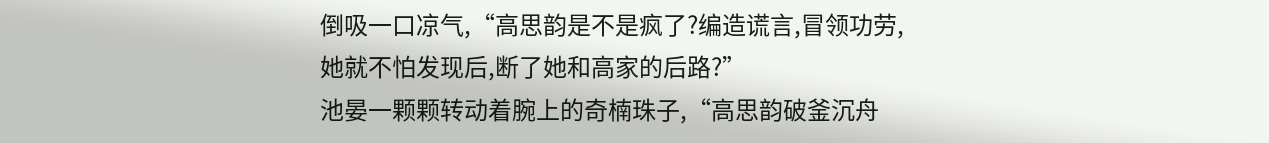倒吸一口凉气,“高思韵是不是疯了?编造谎言,冒领功劳,她就不怕发现后,断了她和高家的后路?”
池晏一颗颗转动着腕上的奇楠珠子,“高思韵破釜沉舟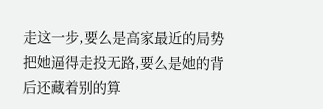走这一步,要么是高家最近的局势把她逼得走投无路,要么是她的背后还藏着别的算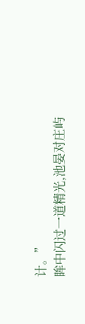计。”
眸中闪过一道精光,池晏对庄屿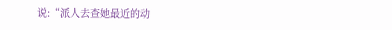说:“派人去查她最近的动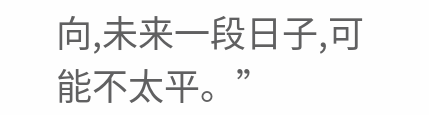向,未来一段日子,可能不太平。”